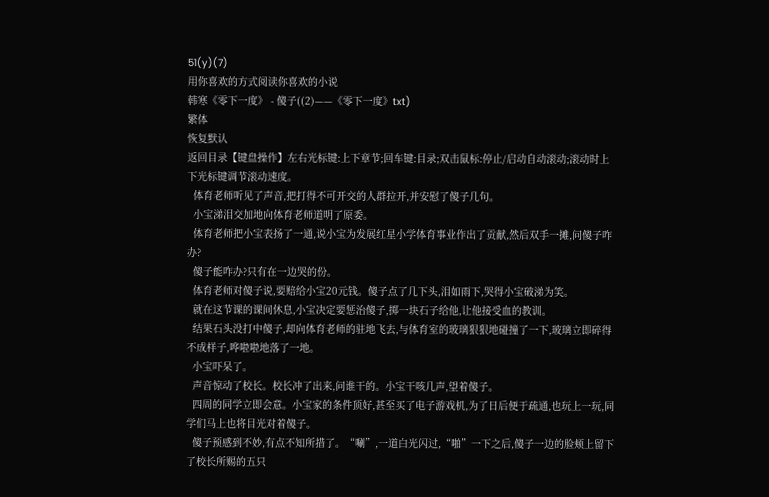51(y)(7)
用你喜欢的方式阅读你喜欢的小说
韩寒《零下一度》 - 傻子((2)——《零下一度》txt)
繁体
恢复默认
返回目录【键盘操作】左右光标键:上下章节;回车键:目录;双击鼠标:停止/启动自动滚动;滚动时上下光标键调节滚动速度。
  体育老师听见了声音,把打得不可开交的人群拉开,并安慰了傻子几句。
  小宝涕泪交加地向体育老师道明了原委。
  体育老师把小宝表扬了一通,说小宝为发展红星小学体育事业作出了贡献,然后双手一摊,问傻子咋办?
  傻子能咋办?只有在一边哭的份。
  体育老师对傻子说,要赔给小宝20元钱。傻子点了几下头,泪如雨下,哭得小宝破涕为笑。
  就在这节课的课间休息,小宝决定要惩治傻子,掷一块石子给他,让他接受血的教训。
  结果石头没打中傻子,却向体育老师的驻地飞去,与体育室的玻璃狠狠地碰撞了一下,玻璃立即碎得不成样子,哗啦啦地落了一地。
  小宝吓呆了。
  声音惊动了校长。校长冲了出来,问谁干的。小宝干咳几声,望着傻子。
  四周的同学立即会意。小宝家的条件顶好,甚至买了电子游戏机,为了日后便于疏通,也玩上一玩,同学们马上也将目光对着傻子。
  傻子预感到不妙,有点不知所措了。“唰”,一道白光闪过,“啪”一下之后,傻子一边的脸颊上留下了校长所赐的五只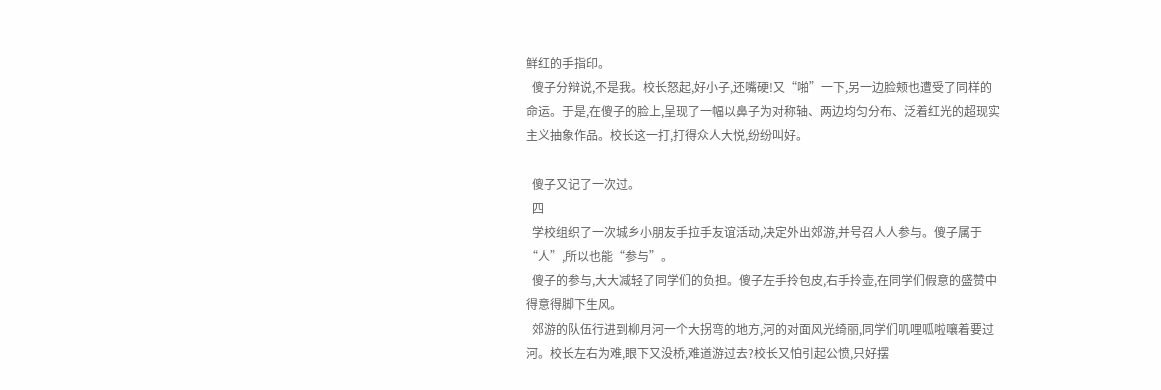鲜红的手指印。
  傻子分辩说,不是我。校长怒起,好小子,还嘴硬!又“啪”一下,另一边脸颊也遭受了同样的命运。于是,在傻子的脸上,呈现了一幅以鼻子为对称轴、两边均匀分布、泛着红光的超现实主义抽象作品。校长这一打,打得众人大悦,纷纷叫好。

  傻子又记了一次过。
  四
  学校组织了一次城乡小朋友手拉手友谊活动,决定外出郊游,并号召人人参与。傻子属于“人”,所以也能“参与”。
  傻子的参与,大大减轻了同学们的负担。傻子左手拎包皮,右手拎壶,在同学们假意的盛赞中得意得脚下生风。
  郊游的队伍行进到柳月河一个大拐弯的地方,河的对面风光绮丽,同学们叽哩呱啦嚷着要过河。校长左右为难,眼下又没桥,难道游过去?校长又怕引起公愤,只好摆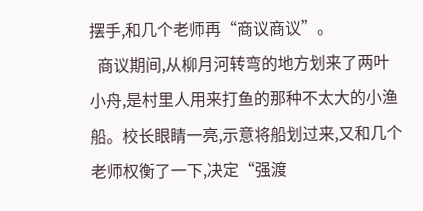摆手,和几个老师再“商议商议”。
  商议期间,从柳月河转弯的地方划来了两叶小舟,是村里人用来打鱼的那种不太大的小渔船。校长眼睛一亮,示意将船划过来,又和几个老师权衡了一下,决定“强渡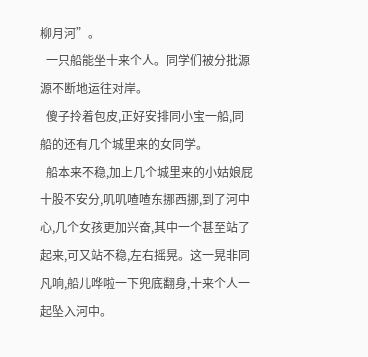柳月河”。
  一只船能坐十来个人。同学们被分批源源不断地运往对岸。
  傻子拎着包皮,正好安排同小宝一船,同船的还有几个城里来的女同学。
  船本来不稳,加上几个城里来的小姑娘屁十股不安分,叽叽喳喳东挪西挪,到了河中心,几个女孩更加兴奋,其中一个甚至站了起来,可又站不稳,左右摇晃。这一晃非同凡响,船儿哗啦一下兜底翻身,十来个人一起坠入河中。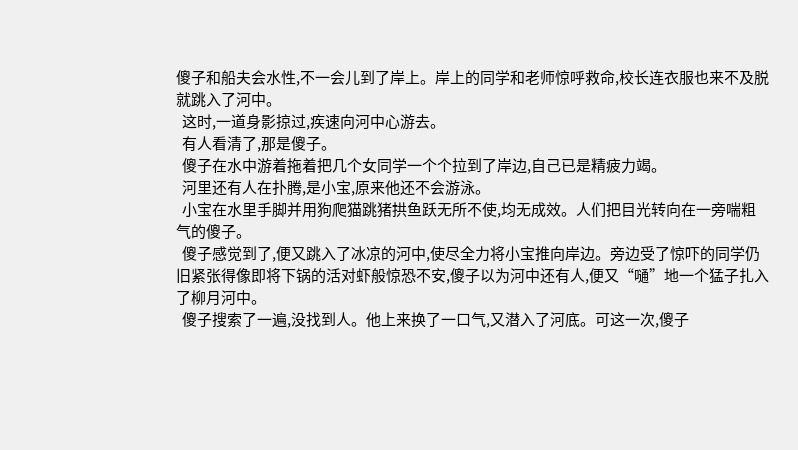傻子和船夫会水性,不一会儿到了岸上。岸上的同学和老师惊呼救命,校长连衣服也来不及脱就跳入了河中。
  这时,一道身影掠过,疾速向河中心游去。
  有人看清了,那是傻子。
  傻子在水中游着拖着把几个女同学一个个拉到了岸边,自己已是精疲力竭。
  河里还有人在扑腾,是小宝,原来他还不会游泳。
  小宝在水里手脚并用狗爬猫跳猪拱鱼跃无所不使,均无成效。人们把目光转向在一旁喘粗气的傻子。
  傻子感觉到了,便又跳入了冰凉的河中,使尽全力将小宝推向岸边。旁边受了惊吓的同学仍旧紧张得像即将下锅的活对虾般惊恐不安,傻子以为河中还有人,便又“嗵”地一个猛子扎入了柳月河中。
  傻子搜索了一遍,没找到人。他上来换了一口气,又潜入了河底。可这一次,傻子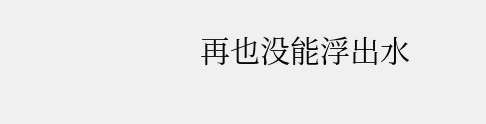再也没能浮出水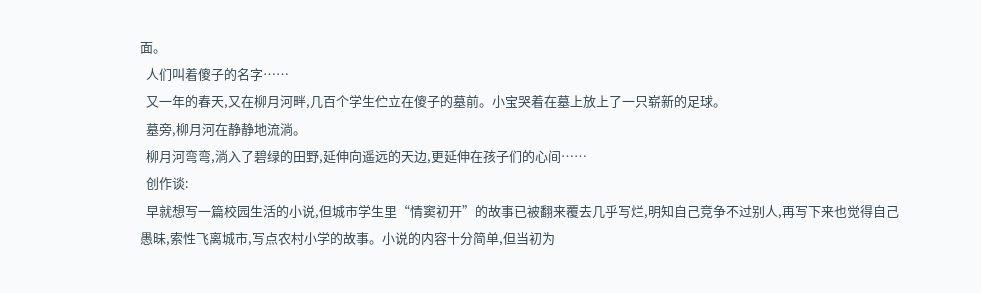面。
  人们叫着傻子的名字……
  又一年的春天,又在柳月河畔,几百个学生伫立在傻子的墓前。小宝哭着在墓上放上了一只崭新的足球。
  墓旁,柳月河在静静地流淌。
  柳月河弯弯,淌入了碧绿的田野,延伸向遥远的天边,更延伸在孩子们的心间……
  创作谈:
  早就想写一篇校园生活的小说,但城市学生里“情窦初开”的故事已被翻来覆去几乎写烂,明知自己竞争不过别人,再写下来也觉得自己愚昧,索性飞离城市,写点农村小学的故事。小说的内容十分简单,但当初为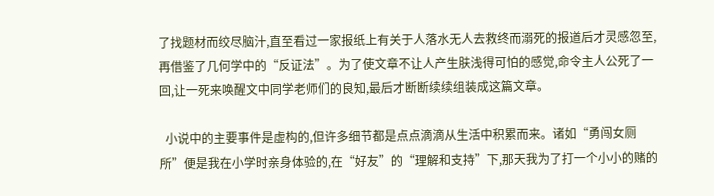了找题材而绞尽脑汁,直至看过一家报纸上有关于人落水无人去救终而溺死的报道后才灵感忽至,再借鉴了几何学中的“反证法”。为了使文章不让人产生肤浅得可怕的感觉,命令主人公死了一回,让一死来唤醒文中同学老师们的良知,最后才断断续续组装成这篇文章。

  小说中的主要事件是虚构的,但许多细节都是点点滴滴从生活中积累而来。诸如“勇闯女厕所”便是我在小学时亲身体验的,在“好友”的“理解和支持”下,那天我为了打一个小小的赌的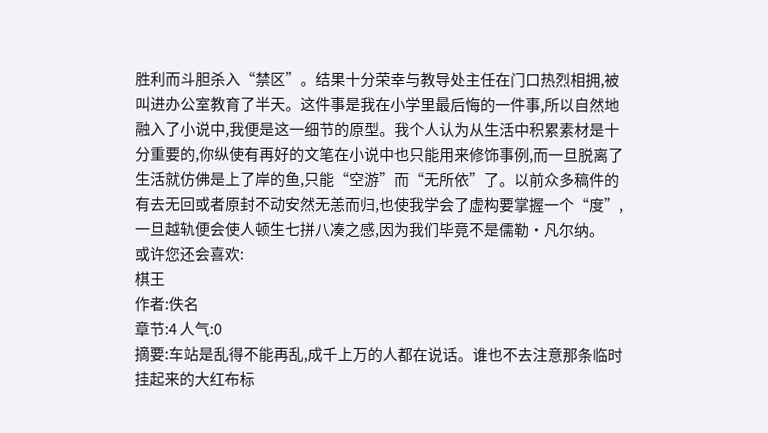胜利而斗胆杀入“禁区”。结果十分荣幸与教导处主任在门口热烈相拥,被叫进办公室教育了半天。这件事是我在小学里最后悔的一件事,所以自然地融入了小说中,我便是这一细节的原型。我个人认为从生活中积累素材是十分重要的,你纵使有再好的文笔在小说中也只能用来修饰事例,而一旦脱离了生活就仿佛是上了岸的鱼,只能“空游”而“无所依”了。以前众多稿件的有去无回或者原封不动安然无恙而归,也使我学会了虚构要掌握一个“度”,一旦越轨便会使人顿生七拼八凑之感,因为我们毕竟不是儒勒·凡尔纳。
或许您还会喜欢:
棋王
作者:佚名
章节:4 人气:0
摘要:车站是乱得不能再乱,成千上万的人都在说话。谁也不去注意那条临时挂起来的大红布标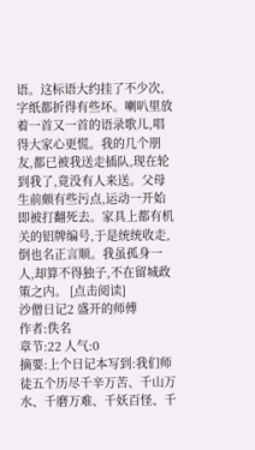语。这标语大约挂了不少次,字纸都折得有些坏。喇叭里放着一首又一首的语录歌儿,唱得大家心更慌。我的几个朋友,都已被我送走插队,现在轮到我了,竟没有人来送。父母生前颇有些污点,运动一开始即被打翻死去。家具上都有机关的铝牌编号,于是统统收走,倒也名正言顺。我虽孤身一人,却算不得独子,不在留城政策之内。 [点击阅读]
沙僧日记2 盛开的师傅
作者:佚名
章节:22 人气:0
摘要:上个日记本写到:我们师徒五个历尽千辛万苦、千山万水、千磨万难、千妖百怪、千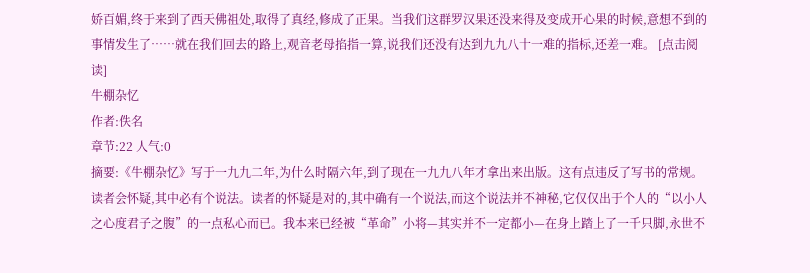娇百媚,终于来到了西天佛祖处,取得了真经,修成了正果。当我们这群罗汉果还没来得及变成开心果的时候,意想不到的事情发生了……就在我们回去的路上,观音老母掐指一算,说我们还没有达到九九八十一难的指标,还差一难。 [点击阅读]
牛棚杂忆
作者:佚名
章节:22 人气:0
摘要:《牛棚杂忆》写于一九九二年,为什么时隔六年,到了现在一九九八年才拿出来出版。这有点违反了写书的常规。读者会怀疑,其中必有个说法。读者的怀疑是对的,其中确有一个说法,而这个说法并不神秘,它仅仅出于个人的“以小人之心度君子之腹”的一点私心而已。我本来已经被“革命”小将—其实并不一定都小—在身上踏上了一千只脚,永世不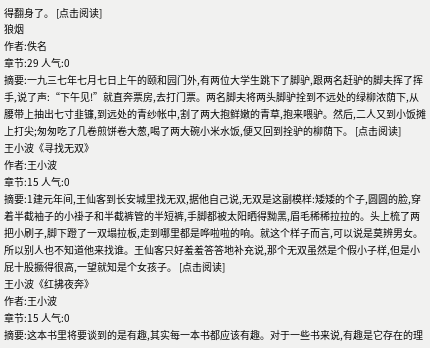得翻身了。 [点击阅读]
狼烟
作者:佚名
章节:29 人气:0
摘要:一九三七年七月七日上午的颐和园门外,有两位大学生跳下了脚驴,跟两名赶驴的脚夫挥了挥手,说了声:“下午见!”就直奔票房,去打门票。两名脚夫将两头脚驴拴到不远处的绿柳浓荫下,从腰带上抽出七寸韭镰,到远处的青纱帐中,割了两大抱鲜嫩的青草,抱来喂驴。然后,二人又到小饭摊上打尖;匆匆吃了几卷煎饼卷大葱,喝了两大碗小米水饭,便又回到拴驴的柳荫下。 [点击阅读]
王小波《寻找无双》
作者:王小波
章节:15 人气:0
摘要:1建元年间,王仙客到长安城里找无双,据他自己说,无双是这副模样:矮矮的个子,圆圆的脸,穿着半截袖子的小褂子和半截裤管的半短裤,手脚都被太阳晒得黝黑,眉毛稀稀拉拉的。头上梳了两把小刷子,脚下蹬了一双塌拉板,走到哪里都是哗啦啦的响。就这个样子而言,可以说是莫辨男女。所以别人也不知道他来找谁。王仙客只好羞羞答答地补充说,那个无双虽然是个假小子样,但是小屁十股撅得很高,一望就知是个女孩子。 [点击阅读]
王小波《红拂夜奔》
作者:王小波
章节:15 人气:0
摘要:这本书里将要谈到的是有趣,其实每一本书都应该有趣。对于一些书来说,有趣是它存在的理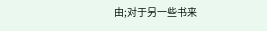由;对于另一些书来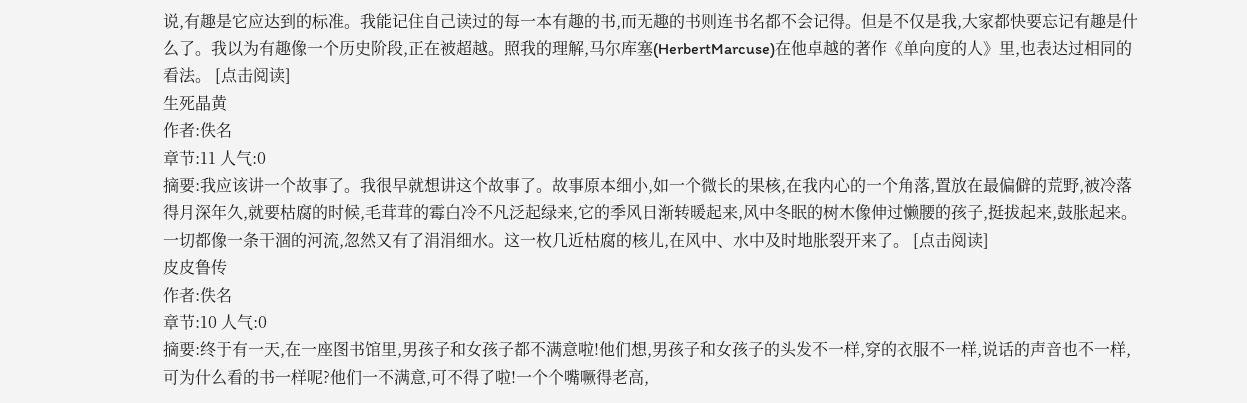说,有趣是它应达到的标准。我能记住自己读过的每一本有趣的书,而无趣的书则连书名都不会记得。但是不仅是我,大家都快要忘记有趣是什么了。我以为有趣像一个历史阶段,正在被超越。照我的理解,马尔库塞(HerbertMarcuse)在他卓越的著作《单向度的人》里,也表达过相同的看法。 [点击阅读]
生死晶黄
作者:佚名
章节:11 人气:0
摘要:我应该讲一个故事了。我很早就想讲这个故事了。故事原本细小,如一个微长的果核,在我内心的一个角落,置放在最偏僻的荒野,被冷落得月深年久,就要枯腐的时候,毛茸茸的霉白冷不凡泛起绿来,它的季风日渐转暖起来,风中冬眠的树木像伸过懒腰的孩子,挺拔起来,鼓胀起来。一切都像一条干涸的河流,忽然又有了涓涓细水。这一枚几近枯腐的核儿,在风中、水中及时地胀裂开来了。 [点击阅读]
皮皮鲁传
作者:佚名
章节:10 人气:0
摘要:终于有一天,在一座图书馆里,男孩子和女孩子都不满意啦!他们想,男孩子和女孩子的头发不一样,穿的衣服不一样,说话的声音也不一样,可为什么看的书一样呢?他们一不满意,可不得了啦!一个个嘴噘得老高,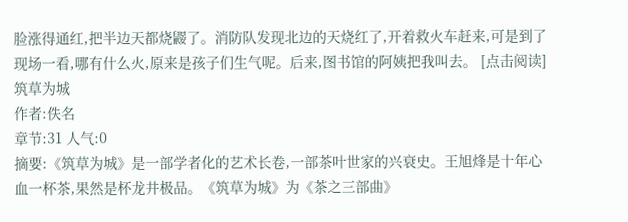脸涨得通红,把半边天都烧鼹了。消防队发现北边的天烧红了,开着救火车赶来,可是到了现场一看,哪有什么火,原来是孩子们生气呢。后来,图书馆的阿姨把我叫去。 [点击阅读]
筑草为城
作者:佚名
章节:31 人气:0
摘要:《筑草为城》是一部学者化的艺术长卷,一部茶叶世家的兴衰史。王旭烽是十年心血一杯茶,果然是杯龙井极品。《筑草为城》为《茶之三部曲》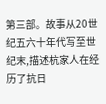第三部。故事从20世纪五六十年代写至世纪末,描述杭家人在经历了抗日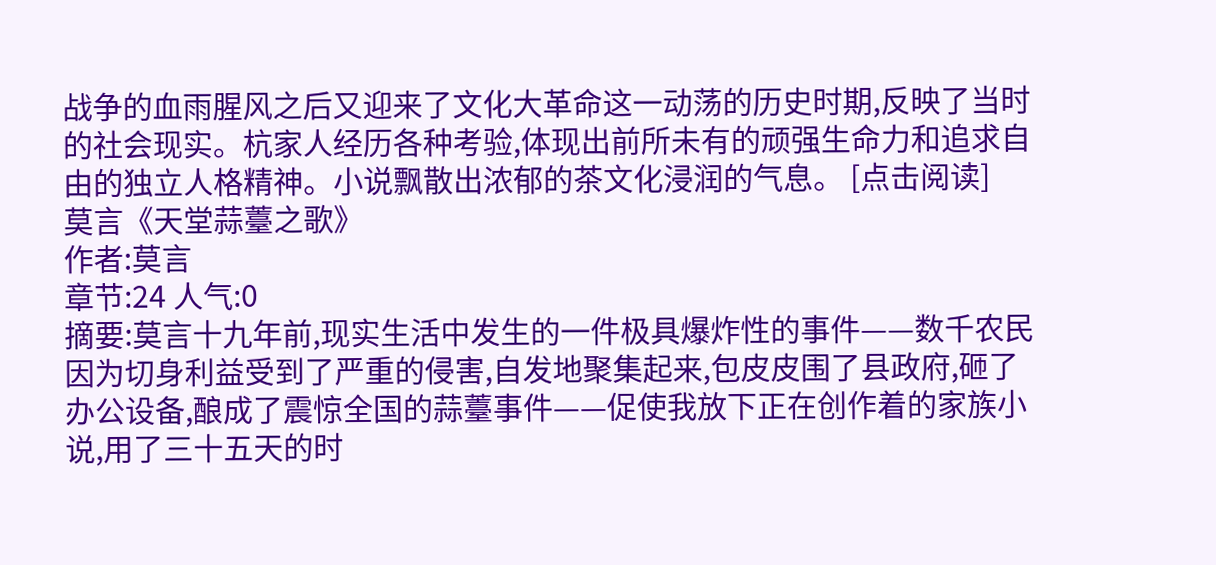战争的血雨腥风之后又迎来了文化大革命这一动荡的历史时期,反映了当时的社会现实。杭家人经历各种考验,体现出前所未有的顽强生命力和追求自由的独立人格精神。小说飘散出浓郁的茶文化浸润的气息。 [点击阅读]
莫言《天堂蒜薹之歌》
作者:莫言
章节:24 人气:0
摘要:莫言十九年前,现实生活中发生的一件极具爆炸性的事件——数千农民因为切身利益受到了严重的侵害,自发地聚集起来,包皮皮围了县政府,砸了办公设备,酿成了震惊全国的蒜薹事件——促使我放下正在创作着的家族小说,用了三十五天的时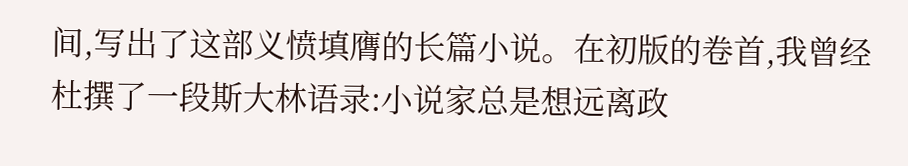间,写出了这部义愤填膺的长篇小说。在初版的卷首,我曾经杜撰了一段斯大林语录:小说家总是想远离政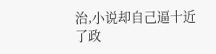治,小说却自己逼十近了政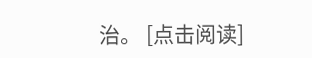治。 [点击阅读]